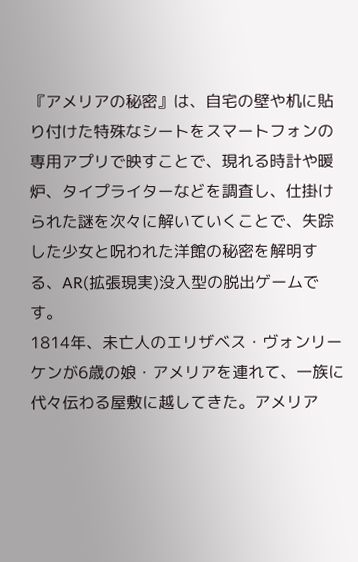『アメリアの秘密』は、自宅の壁や机に貼り付けた特殊なシートをスマートフォンの専用アプリで映すことで、現れる時計や暖炉、タイプライターなどを調査し、仕掛けられた謎を次々に解いていくことで、失踪した少女と呪われた洋館の秘密を解明する、AR(拡張現実)没入型の脱出ゲームです。
1814年、未亡人のエリザベス・ヴォンリーケンが6歳の娘・アメリアを連れて、一族に代々伝わる屋敷に越してきた。アメリア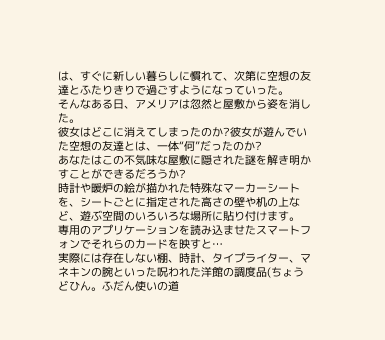は、すぐに新しい暮らしに慣れて、次第に空想の友達とふたりきりで過ごすようになっていった。
そんなある日、アメリアは忽然と屋敷から姿を消した。
彼女はどこに消えてしまったのか?彼女が遊んでいた空想の友達とは、一体“何”だったのか?
あなたはこの不気味な屋敷に隠された謎を解き明かすことができるだろうか?
時計や暖炉の絵が描かれた特殊なマーカーシートを、シートごとに指定された高さの壁や机の上など、遊ぶ空間のいろいろな場所に貼り付けます。
専用のアプリケーションを読み込ませたスマートフォンでそれらのカードを映すと…
実際には存在しない棚、時計、タイプライター、マネキンの腕といった呪われた洋館の調度品(ちょうどひん。ふだん使いの道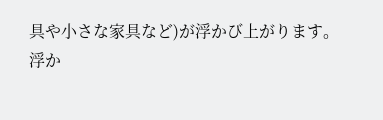具や小さな家具など)が浮かび上がります。
浮か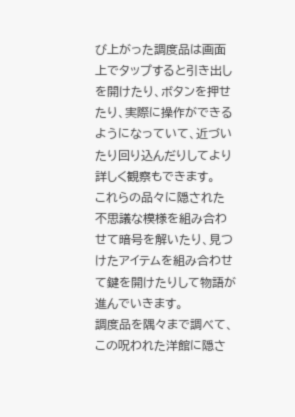び上がった調度品は画面上でタップすると引き出しを開けたり、ボタンを押せたり、実際に操作ができるようになっていて、近づいたり回り込んだりしてより詳しく観察もできます。
これらの品々に隠された不思議な模様を組み合わせて暗号を解いたり、見つけたアイテムを組み合わせて鍵を開けたりして物語が進んでいきます。
調度品を隅々まで調べて、この呪われた洋館に隠さ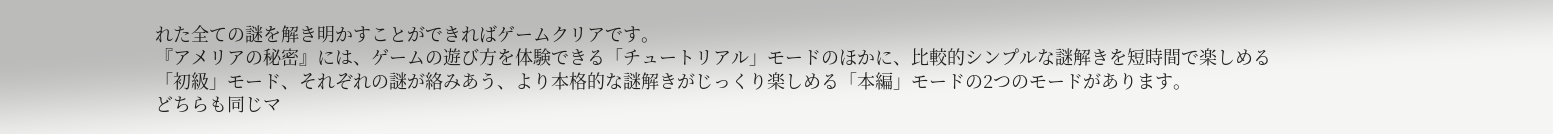れた全ての謎を解き明かすことができればゲームクリアです。
『アメリアの秘密』には、ゲームの遊び方を体験できる「チュートリアル」モードのほかに、比較的シンプルな謎解きを短時間で楽しめる「初級」モード、それぞれの謎が絡みあう、より本格的な謎解きがじっくり楽しめる「本編」モードの2つのモードがあります。
どちらも同じマ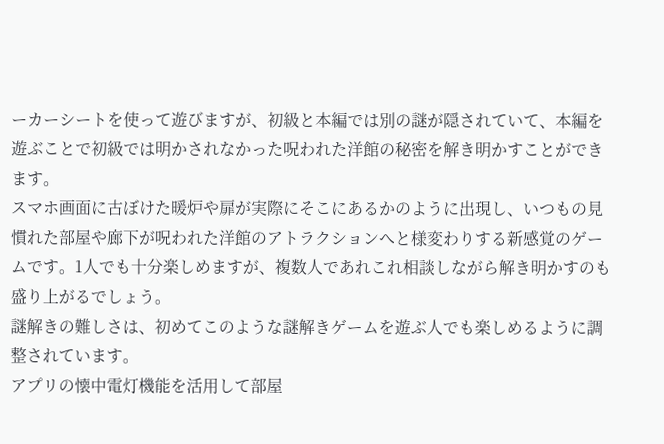ーカーシートを使って遊びますが、初級と本編では別の謎が隠されていて、本編を遊ぶことで初級では明かされなかった呪われた洋館の秘密を解き明かすことができます。
スマホ画面に古ぼけた暖炉や扉が実際にそこにあるかのように出現し、いつもの見慣れた部屋や廊下が呪われた洋館のアトラクションへと様変わりする新感覚のゲームです。1人でも十分楽しめますが、複数人であれこれ相談しながら解き明かすのも盛り上がるでしょう。
謎解きの難しさは、初めてこのような謎解きゲームを遊ぶ人でも楽しめるように調整されています。
アプリの懐中電灯機能を活用して部屋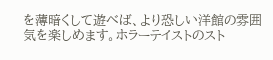を薄暗くして遊べば、より恐しい洋館の雰囲気を楽しめます。ホラーテイストのスト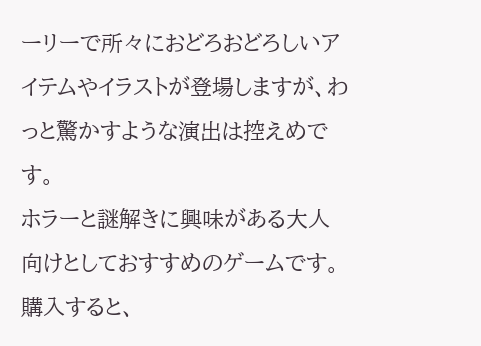ーリーで所々におどろおどろしいアイテムやイラストが登場しますが、わっと驚かすような演出は控えめです。
ホラーと謎解きに興味がある大人向けとしておすすめのゲームです。
購入すると、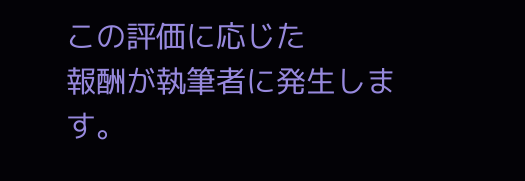この評価に応じた
報酬が執筆者に発生します。